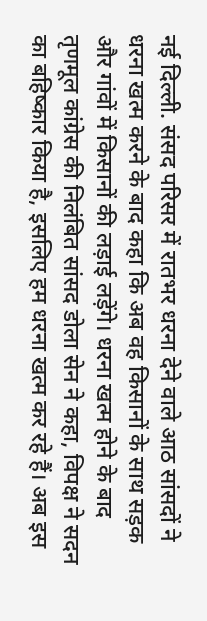नई दिल्ली. संसद परिसर में रातभर धरना देने वाले आठ सांसदों ने धरना खत्म करने के बाद कहा कि अब वह किसानों के साथ सड़क और गांवों में किसानों की लड़ाई लड़ेंगे। धरना खत्म होने के बाद तृणमूल कांग्रेस की निलंबित सांसद डोला सेन ने कहा, विपक्ष ने सदन का बहिष्कार किया है, इसलिए हम धरना खत्म कर रहे हैं। अब इस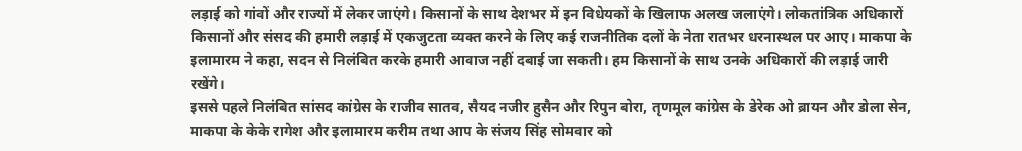लड़ाई को गांवों और राज्यों में लेकर जाएंगे। किसानों के साथ देशभर में इन विधेयकों के खिलाफ अलख जलाएंगे। लोकतांत्रिक अधिकारों किसानों और संसद की हमारी लड़ाई में एकजुटता व्यक्त करने के लिए कई राजनीतिक दलों के नेता रातभर धरनास्थल पर आए। माकपा के इलामारम ने कहा, सदन से निलंबित करके हमारी आवाज नहीं दबाई जा सकती। हम किसानों के साथ उनके अधिकारों की लड़ाई जारी रखेंगे।
इससे पहले निलंबित सांसद कांग्रेस के राजीव सातव, सैयद नजीर हुसैन और रिपुन बोरा, तृणमूल कांग्रेस के डेरेक ओ ब्रायन और डोला सेन, माकपा के केके रागेश और इलामारम करीम तथा आप के संजय सिंह सोमवार को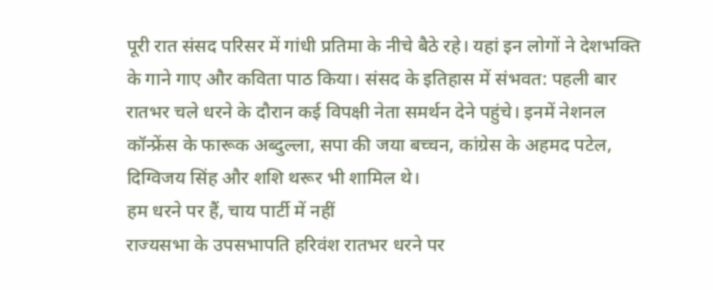पूरी रात संसद परिसर में गांधी प्रतिमा के नीचे बैठे रहे। यहां इन लोगों ने देशभक्ति के गाने गाए और कविता पाठ किया। संसद के इतिहास में संभवत: पहली बार रातभर चले धरने के दौरान कई विपक्षी नेता समर्थन देने पहुंचे। इनमें नेशनल कॉन्फ्रेंस के फारूक अब्दुल्ला, सपा की जया बच्चन, कांग्रेस के अहमद पटेल, दिग्विजय सिंह और शशि थरूर भी शामिल थे।
हम धरने पर हैं, चाय पार्टी में नहीं
राज्यसभा के उपसभापति हरिवंश रातभर धरने पर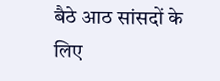बैठे आठ सांसदों के लिए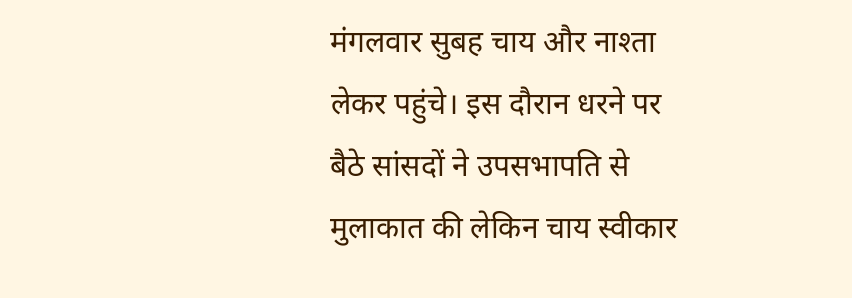मंगलवार सुबह चाय और नाश्ता लेकर पहुंचे। इस दौरान धरने पर बैठे सांसदों ने उपसभापति से मुलाकात की लेकिन चाय स्वीकार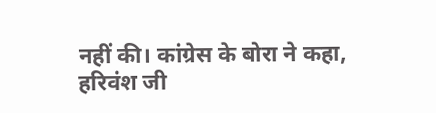नहीं की। कांग्रेस के बोरा ने कहा, हरिवंश जी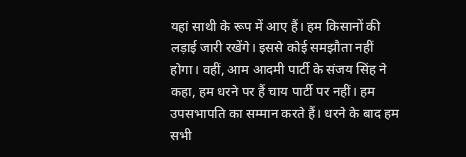यहां साथी के रूप में आए हैं। हम किसानों की लड़ाई जारी रखेंगे। इससे कोई समझौता नहीं होगा। वहीं, आम आदमी पार्टी के संजय सिंह ने कहा, हम धरने पर हैं चाय पार्टी पर नहीं। हम उपसभापति का सम्मान करते हैं। धरने के बाद हम सभी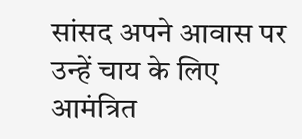सांसद अपने आवास पर उन्हें चाय के लिए आमंत्रित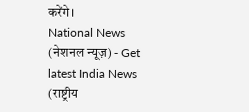करेंगे।
National News (नेशनल न्यूज़) - Get latest India News (राष्ट्रीय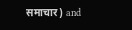समाचार) and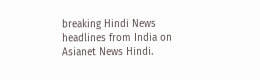breaking Hindi News headlines from India on Asianet News Hindi.